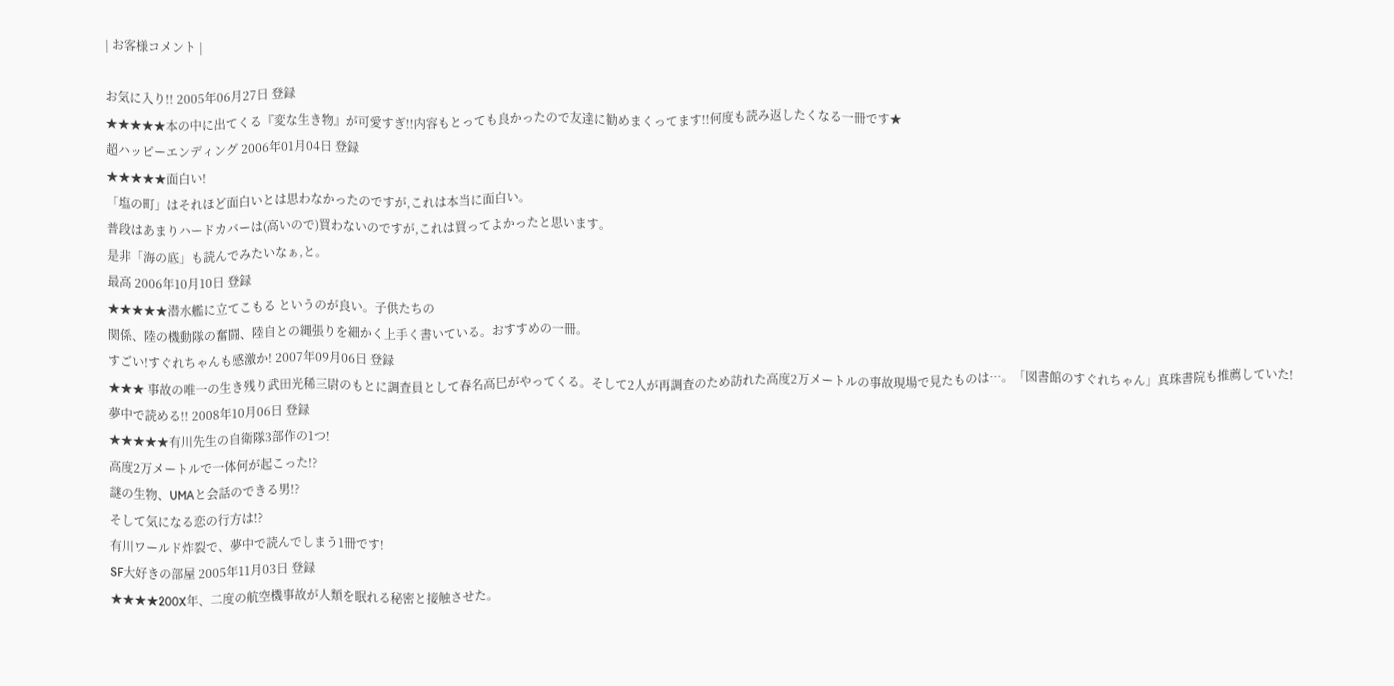| お客様コメント |

お気に入り!! 2005年06月27日 登録
★★★★★本の中に出てくる『変な生き物』が可愛すぎ!!内容もとっても良かったので友達に勧めまくってます!!何度も読み返したくなる一冊です★
超ハッピーエンディング 2006年01月04日 登録
★★★★★面白い!
「塩の町」はそれほど面白いとは思わなかったのですが,これは本当に面白い。
普段はあまりハードカバーは(高いので)買わないのですが,これは買ってよかったと思います。
是非「海の底」も読んでみたいなぁ,と。
最高 2006年10月10日 登録
★★★★★潜水艦に立てこもる というのが良い。子供たちの
関係、陸の機動隊の奮闘、陸自との縄張りを細かく上手く書いている。おすすめの一冊。
すごい!すぐれちゃんも感激か! 2007年09月06日 登録
★★★ 事故の唯一の生き残り武田光稀三尉のもとに調査員として春名高巳がやってくる。そして2人が再調査のため訪れた高度2万メートルの事故現場で見たものは…。「図書館のすぐれちゃん」真珠書院も推薦していた!
夢中で読める!! 2008年10月06日 登録
★★★★★有川先生の自衛隊3部作の1つ!
高度2万メートルで一体何が起こった!?
謎の生物、UMAと会話のできる男!?
そして気になる恋の行方は!?
有川ワールド炸裂で、夢中で読んでしまう1冊です!
SF大好きの部屋 2005年11月03日 登録
★★★★200X年、二度の航空機事故が人類を眠れる秘密と接触させた。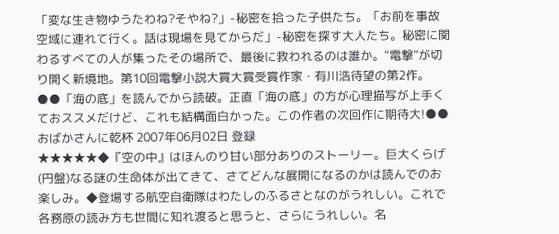「変な生き物ゆうたわね?そやね?」-秘密を拾った子供たち。「お前を事故空域に連れて行く。話は現場を見てからだ」-秘密を探す大人たち。秘密に関わるすべての人が集ったその場所で、最後に救われるのは誰か。“電撃”が切り開く新境地。第10回電撃小説大賞大賞受賞作家・有川浩待望の第2作。 ●●「海の底」を読んでから読破。正直「海の底」の方が心理描写が上手くておススメだけど、これも結構面白かった。この作者の次回作に期待大!●●
おばかさんに乾杯 2007年06月02日 登録
★★★★★◆『空の中』はほんのり甘い部分ありのストーリー。巨大くらげ(円盤)なる謎の生命体が出てきて、さてどんな展開になるのかは読んでのお楽しみ。◆登場する航空自衛隊はわたしのふるさとなのがうれしい。これで各務原の読み方も世間に知れ渡ると思うと、さらにうれしい。名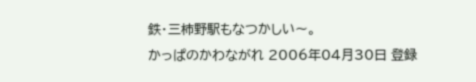鉄・三柿野駅もなつかしい〜。
かっぱのかわながれ 2006年04月30日 登録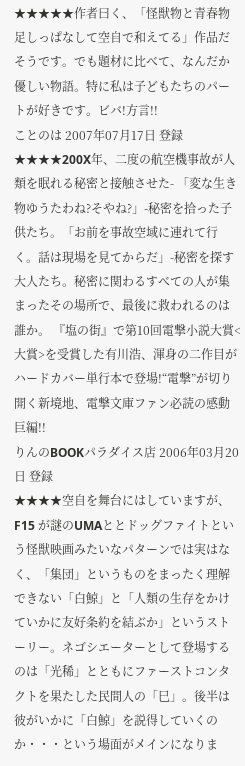★★★★★作者曰く、「怪獣物と青春物足しっぱなして空自で和えてる」作品だそうです。でも題材に比べて、なんだか優しい物語。特に私は子どもたちのパートが好きです。ビバ!方言!!
ことのは 2007年07月17日 登録
★★★★200X年、二度の航空機事故が人類を眠れる秘密と接触させた- 「変な生き物ゆうたわね?そやね?」-秘密を拾った子供たち。「お前を事故空域に連れて行く。話は現場を見てからだ」-秘密を探す大人たち。秘密に関わるすべての人が集まったその場所で、最後に救われるのは誰か。 『塩の街』で第10回電撃小説大賞<大賞>を受賞した有川浩、渾身の二作目がハードカバー単行本で登場!“電撃”が切り開く新境地、電撃文庫ファン必読の感動巨編!!
りんのBOOKパラダイス店 2006年03月20日 登録
★★★★空自を舞台にはしていますが、F15 が謎のUMAととドッグファイトという怪獣映画みたいなパターンでは実はなく、「集団」というものをまったく理解できない「白鯨」と「人類の生存をかけていかに友好条約を結ぶか」というストーリー。ネゴシエーターとして登場するのは「光稀」とともにファーストコンタクトを果たした民間人の「巳」。後半は彼がいかに「白鯨」を説得していくのか・・・という場面がメインになりま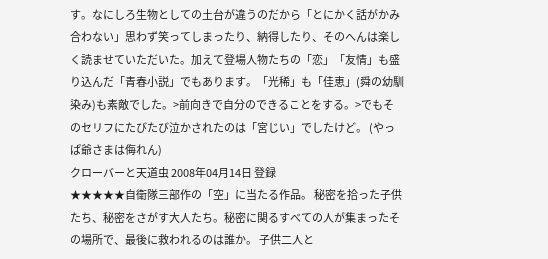す。なにしろ生物としての土台が違うのだから「とにかく話がかみ合わない」思わず笑ってしまったり、納得したり、そのへんは楽しく読ませていただいた。加えて登場人物たちの「恋」「友情」も盛り込んだ「青春小説」でもあります。「光稀」も「佳恵」(舜の幼馴染み)も素敵でした。>前向きで自分のできることをする。>でもそのセリフにたびたび泣かされたのは「宮じい」でしたけど。 (やっぱ爺さまは侮れん)
クローバーと天道虫 2008年04月14日 登録
★★★★★自衛隊三部作の「空」に当たる作品。 秘密を拾った子供たち、秘密をさがす大人たち。秘密に関るすべての人が集まったその場所で、最後に救われるのは誰か。 子供二人と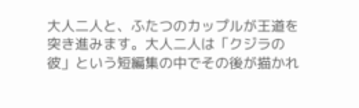大人二人と、ふたつのカップルが王道を突き進みます。大人二人は「クジラの彼」という短編集の中でその後が描かれ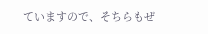ていますので、そちらもぜ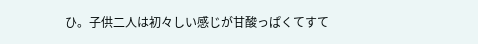ひ。子供二人は初々しい感じが甘酸っぱくてすて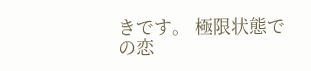きです。 極限状態での恋